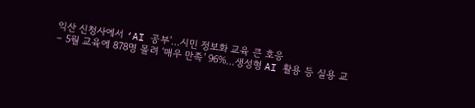익산 신청사에서 ‘AI 공부’…시민 정보화 교육 큰 호응
– 5월 교육에 878명 몰려 ‘매우 만족’ 96%…생성형 AI 활용 등 실용 교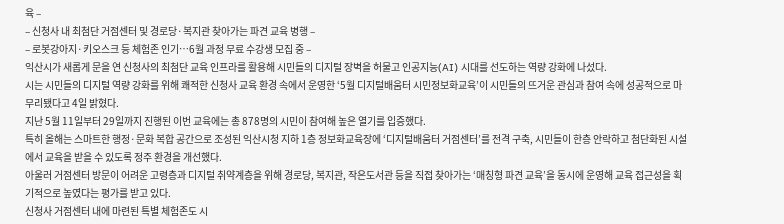육 –
– 신청사 내 최첨단 거점센터 및 경로당·복지관 찾아가는 파견 교육 병행 –
– 로봇강아지·키오스크 등 체험존 인기…6월 과정 무료 수강생 모집 중 –
익산시가 새롭게 문을 연 신청사의 최첨단 교육 인프라를 활용해 시민들의 디지털 장벽을 허물고 인공지능(AI) 시대를 선도하는 역량 강화에 나섰다.
시는 시민들의 디지털 역량 강화를 위해 쾌적한 신청사 교육 환경 속에서 운영한 ‘5월 디지털배움터 시민정보화교육’이 시민들의 뜨거운 관심과 참여 속에 성공적으로 마무리됐다고 4일 밝혔다.
지난 5월 11일부터 29일까지 진행된 이번 교육에는 총 878명의 시민이 참여해 높은 열기를 입증했다.
특히 올해는 스마트한 행정·문화 복합 공간으로 조성된 익산시청 지하 1층 정보화교육장에 ‘디지털배움터 거점센터’를 전격 구축, 시민들이 한층 안락하고 첨단화된 시설에서 교육을 받을 수 있도록 정주 환경을 개선했다.
아울러 거점센터 방문이 어려운 고령층과 디지털 취약계층을 위해 경로당, 복지관, 작은도서관 등을 직접 찾아가는 ‘매칭형 파견 교육’을 동시에 운영해 교육 접근성을 획기적으로 높였다는 평가를 받고 있다.
신청사 거점센터 내에 마련된 특별 체험존도 시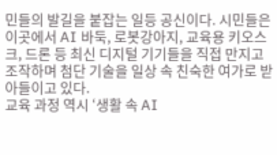민들의 발길을 붙잡는 일등 공신이다. 시민들은 이곳에서 AI 바둑, 로봇강아지, 교육용 키오스크, 드론 등 최신 디지털 기기들을 직접 만지고 조작하며 첨단 기술을 일상 속 친숙한 여가로 받아들이고 있다.
교육 과정 역시 ‘생활 속 AI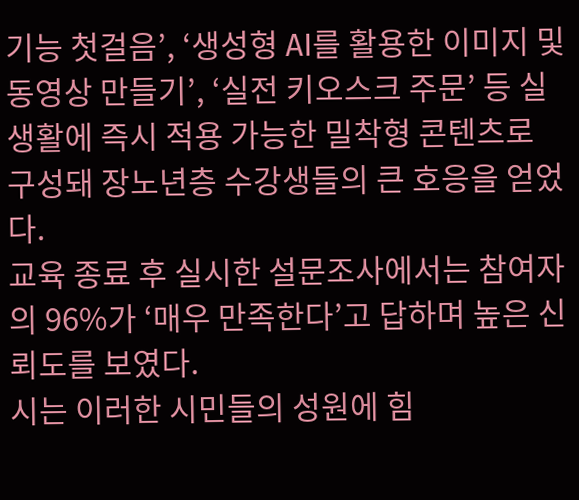기능 첫걸음’, ‘생성형 AI를 활용한 이미지 및 동영상 만들기’, ‘실전 키오스크 주문’ 등 실생활에 즉시 적용 가능한 밀착형 콘텐츠로 구성돼 장노년층 수강생들의 큰 호응을 얻었다.
교육 종료 후 실시한 설문조사에서는 참여자의 96%가 ‘매우 만족한다’고 답하며 높은 신뢰도를 보였다.
시는 이러한 시민들의 성원에 힘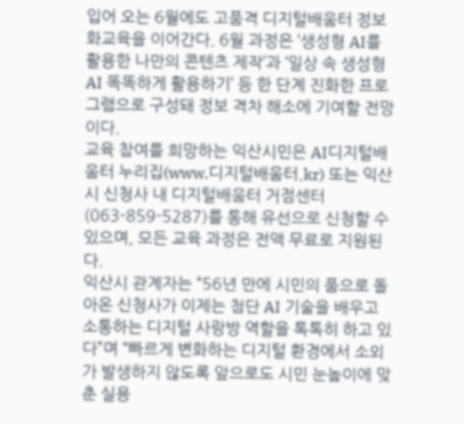입어 오는 6월에도 고품격 디지털배움터 정보화교육을 이어간다. 6월 과정은 ‘생성형 AI를 활용한 나만의 콘텐츠 제작’과 ‘일상 속 생성형 AI 똑똑하게 활용하기’ 등 한 단계 진화한 프로그램으로 구성돼 정보 격차 해소에 기여할 전망이다.
교육 참여를 희망하는 익산시민은 AI디지털배움터 누리집(www.디지털배움터.kr) 또는 익산시 신청사 내 디지털배움터 거점센터(063-859-5287)를 통해 유선으로 신청할 수 있으며, 모든 교육 과정은 전액 무료로 지원된다.
익산시 관계자는 “56년 만에 시민의 품으로 돌아온 신청사가 이제는 첨단 AI 기술을 배우고 소통하는 디지털 사랑방 역할을 톡톡히 하고 있다”며 “빠르게 변화하는 디지털 환경에서 소외가 발생하지 않도록 앞으로도 시민 눈높이에 맞춘 실용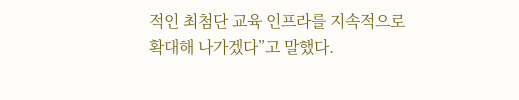적인 최첨단 교육 인프라를 지속적으로 확대해 나가겠다”고 말했다.